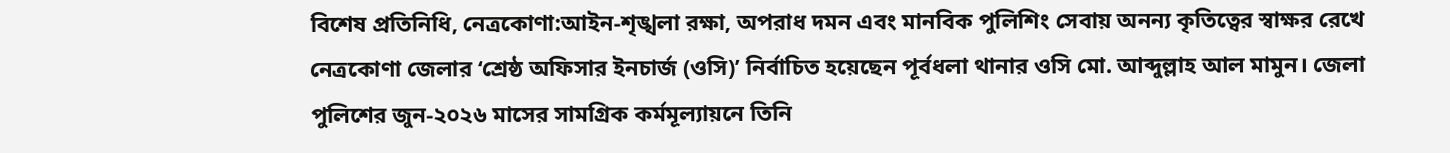বিশেষ প্রতিনিধি, নেত্রকোণা:আইন-শৃঙ্খলা রক্ষা, অপরাধ দমন এবং মানবিক পুলিশিং সেবায় অনন্য কৃতিত্বের স্বাক্ষর রেখে নেত্রকোণা জেলার ‘শ্রেষ্ঠ অফিসার ইনচার্জ (ওসি)’ নির্বাচিত হয়েছেন পূর্বধলা থানার ওসি মো. আব্দুল্লাহ আল মামুন। জেলা পুলিশের জুন-২০২৬ মাসের সামগ্রিক কর্মমূল্যায়নে তিনি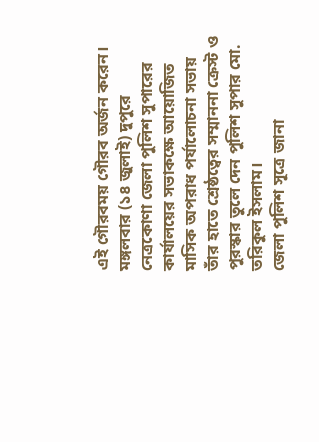এই গৌরবময় গৌরব অর্জন করেন।
মঙ্গলবার (১৪ জুলাই) দুপুরে নেত্রকোণা জেলা পুলিশ সুপারের কার্যালয়ের সভাকক্ষে আয়োজিত মাসিক অপরাধ পর্যালোচনা সভায় তাঁর হাতে শ্রেষ্ঠত্বের সম্মাননা ক্রেস্ট ও পুরস্কার তুলে দেন পুলিশ সুপার মো. তরিকুল ইসলাম।
জেলা পুলিশ সূত্রে জানা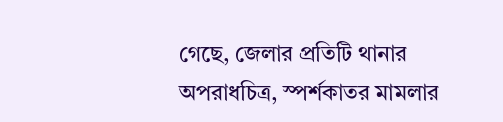গেছে, জেলার প্রতিটি থানার অপরাধচিত্র, স্পর্শকাতর মামলার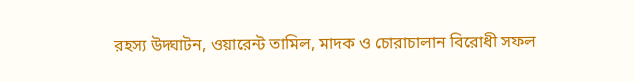রহস্য উদ্ঘাটন, ওয়ারেন্ট তামিল, মাদক ও চোরাচালান বিরোধী সফল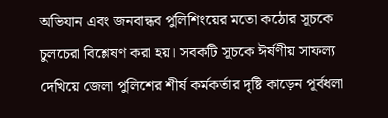অভিযান এবং জনবান্ধব পুলিশিংয়ের মতো কঠোর সূচকে চুলচেরা বিশ্লেষণ করা হয়। সবকটি সূচকে ঈর্ষণীয় সাফল্য দেখিয়ে জেলা পুলিশের শীর্ষ কর্মকর্তার দৃষ্টি কাড়েন পূর্বধলা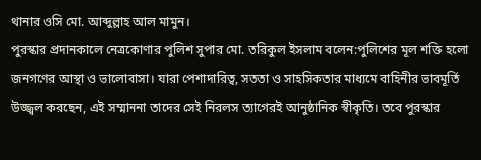থানার ওসি মো. আব্দুল্লাহ আল মামুন।
পুরস্কার প্রদানকালে নেত্রকোণার পুলিশ সুপার মো. তরিকুল ইসলাম বলেন:পুলিশের মূল শক্তি হলো জনগণের আস্থা ও ভালোবাসা। যারা পেশাদারিত্ব, সততা ও সাহসিকতার মাধ্যমে বাহিনীর ভাবমূর্তি উজ্জ্বল করছেন, এই সম্মাননা তাদের সেই নিরলস ত্যাগেরই আনুষ্ঠানিক স্বীকৃতি। তবে পুরস্কার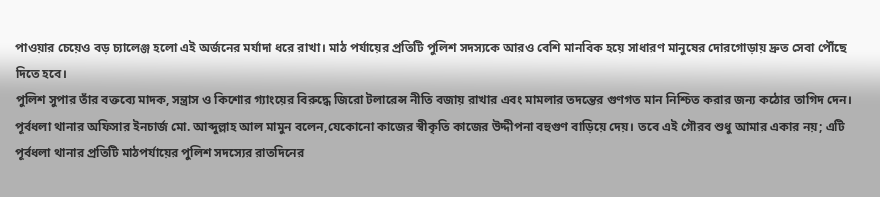পাওয়ার চেয়েও বড় চ্যালেঞ্জ হলো এই অর্জনের মর্যাদা ধরে রাখা। মাঠ পর্যায়ের প্রতিটি পুলিশ সদস্যকে আরও বেশি মানবিক হয়ে সাধারণ মানুষের দোরগোড়ায় দ্রুত সেবা পৌঁছে দিতে হবে।
পুলিশ সুপার তাঁর বক্তব্যে মাদক, সন্ত্রাস ও কিশোর গ্যাংয়ের বিরুদ্ধে জিরো টলারেন্স নীতি বজায় রাখার এবং মামলার তদন্তের গুণগত মান নিশ্চিত করার জন্য কঠোর তাগিদ দেন।
পূর্বধলা থানার অফিসার ইনচার্জ মো. আব্দুল্লাহ আল মামুন বলেন,যেকোনো কাজের স্বীকৃতি কাজের উদ্দীপনা বহুগুণ বাড়িয়ে দেয়। তবে এই গৌরব শুধু আমার একার নয়; এটি পূর্বধলা থানার প্রতিটি মাঠপর্যায়ের পুলিশ সদস্যের রাতদিনের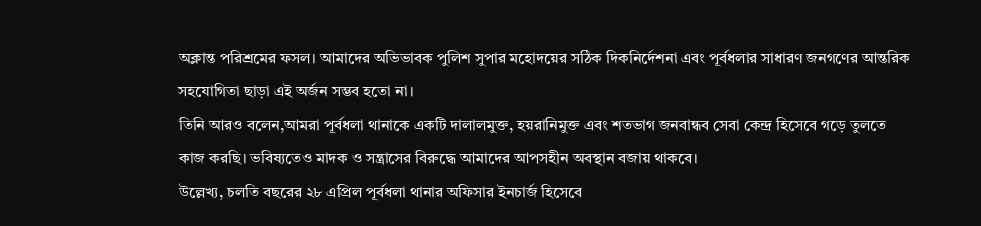অক্লান্ত পরিশ্রমের ফসল। আমাদের অভিভাবক পুলিশ সুপার মহোদয়ের সঠিক দিকনির্দেশনা এবং পূর্বধলার সাধারণ জনগণের আন্তরিক সহযোগিতা ছাড়া এই অর্জন সম্ভব হতো না।
তিনি আরও বলেন,আমরা পূর্বধলা থানাকে একটি দালালমুক্ত, হয়রানিমুক্ত এবং শতভাগ জনবান্ধব সেবা কেন্দ্র হিসেবে গড়ে তুলতে কাজ করছি। ভবিষ্যতেও মাদক ও সন্ত্রাসের বিরুদ্ধে আমাদের আপসহীন অবস্থান বজায় থাকবে।
উল্লেখ্য, চলতি বছরের ২৮ এপ্রিল পূর্বধলা থানার অফিসার ইনচার্জ হিসেবে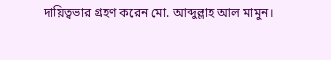দায়িত্বভার গ্রহণ করেন মো. আব্দুল্লাহ আল মামুন।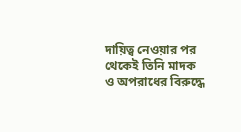দায়িত্ব নেওয়ার পর থেকেই তিনি মাদক ও অপরাধের বিরুদ্ধে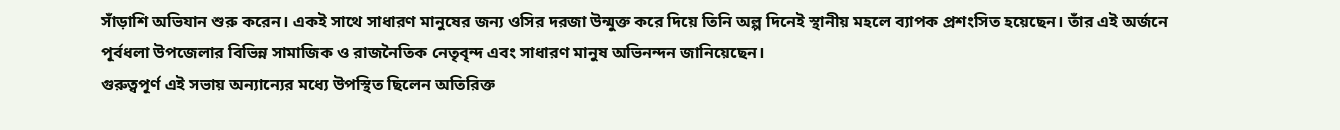সাঁড়াশি অভিযান শুরু করেন। একই সাথে সাধারণ মানুষের জন্য ওসির দরজা উন্মুক্ত করে দিয়ে তিনি অল্প দিনেই স্থানীয় মহলে ব্যাপক প্রশংসিত হয়েছেন। তাঁর এই অর্জনে পূর্বধলা উপজেলার বিভিন্ন সামাজিক ও রাজনৈতিক নেতৃবৃন্দ এবং সাধারণ মানুষ অভিনন্দন জানিয়েছেন।
গুরুত্বপূর্ণ এই সভায় অন্যান্যের মধ্যে উপস্থিত ছিলেন অতিরিক্ত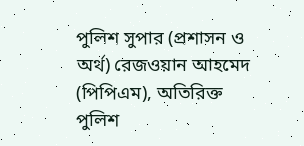পুলিশ সুপার (প্রশাসন ও অর্থ) রেজওয়ান আহমেদ (পিপিএম), অতিরিক্ত পুলিশ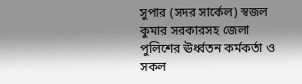সুপার (সদর সার্কেল) স্বজল কুমার সরকারসহ জেলা পুলিশের ঊর্ধ্বতন কর্মকর্তা ও সকল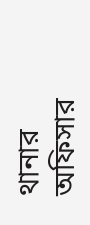থানার অফিসার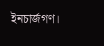ইনচার্জগণ।